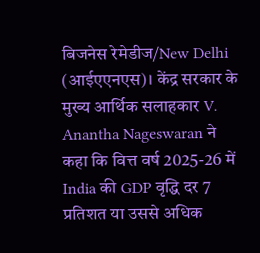बिजनेस रेमेडीज/New Delhi (आईएएनएस)। केंद्र सरकार के मुख्य आर्थिक सलाहकार V. Anantha Nageswaran ने कहा कि वित्त वर्ष 2025-26 में India की GDP वृद्धि दर 7 प्रतिशत या उससे अधिक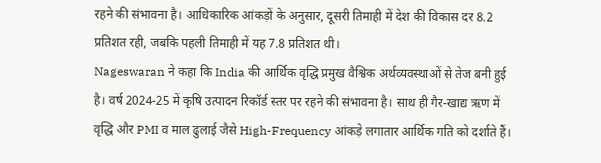रहने की संभावना है। आधिकारिक आंकड़ों के अनुसार, दूसरी तिमाही में देश की विकास दर 8.2 प्रतिशत रही, जबकि पहली तिमाही में यह 7.8 प्रतिशत थी।
Nageswaran ने कहा कि India की आर्थिक वृद्धि प्रमुख वैश्विक अर्थव्यवस्थाओं से तेज बनी हुई है। वर्ष 2024-25 में कृषि उत्पादन रिकॉर्ड स्तर पर रहने की संभावना है। साथ ही गैर-खाद्य ऋण में वृद्धि और PMI व माल ढुलाई जैसे High-Frequency आंकड़े लगातार आर्थिक गति को दर्शाते हैं।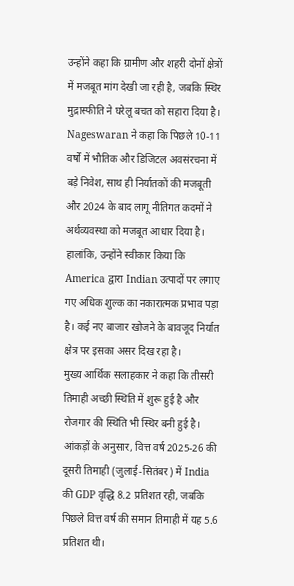उन्होंने कहा कि ग्रामीण और शहरी दोनों क्षेत्रों में मजबूत मांग देखी जा रही है, जबकि स्थिर मुद्रास्फीति ने घरेलू बचत को सहारा दिया है।
Nageswaran ने कहा कि पिछले 10-11 वर्षों में भौतिक और डिजिटल अवसंरचना में बड़े निवेश, साथ ही निर्यातकों की मजबूती और 2024 के बाद लागू नीतिगत कदमों ने अर्थव्यवस्था को मजबूत आधार दिया है।
हालांकि, उन्होंने स्वीकार किया कि America द्वारा Indian उत्पादों पर लगाए गए अधिक शुल्क का नकारात्मक प्रभाव पड़ा है। कई नए बाजार खोजने के बावजूद निर्यात क्षेत्र पर इसका असर दिख रहा है।
मुख्य आर्थिक सलाहकार ने कहा कि तीसरी तिमाही अच्छी स्थिति में शुरू हुई है और रोजगार की स्थिति भी स्थिर बनी हुई है। आंकड़ों के अनुसार, वित्त वर्ष 2025-26 की दूसरी तिमाही (जुलाई-सितंबर) में India की GDP वृद्धि 8.2 प्रतिशत रही, जबकि पिछले वित्त वर्ष की समान तिमाही में यह 5.6 प्रतिशत थी।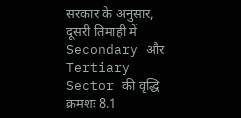सरकार के अनुसार, दूसरी तिमाही में Secondary और Tertiary Sector की वृद्धि क्रमशः 8.1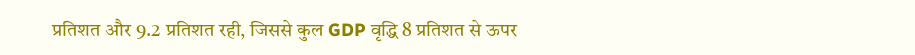प्रतिशत और 9.2 प्रतिशत रही, जिससे कुल GDP वृद्धि 8 प्रतिशत से ऊपर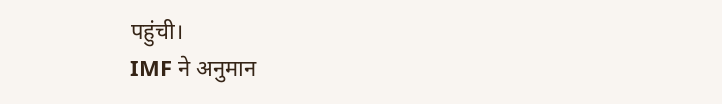पहुंची।
IMF ने अनुमान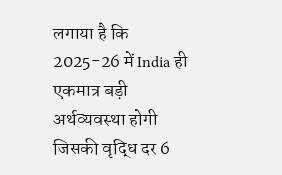लगाया है कि 2025-26 में India ही एकमात्र बड़ी अर्थव्यवस्था होगी जिसकी वृद्धि दर 6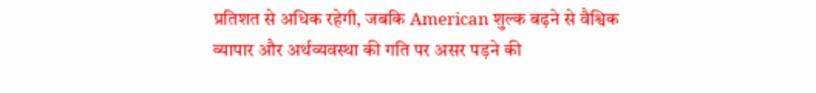प्रतिशत से अधिक रहेगी, जबकि American शुल्क बढ़ने से वैश्विक व्यापार और अर्थव्यवस्था की गति पर असर पड़ने की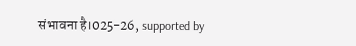संभावना है।025-26, supported by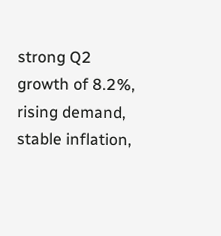strong Q2 growth of 8.2%, rising demand, stable inflation,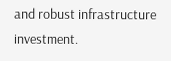and robust infrastructure investment.